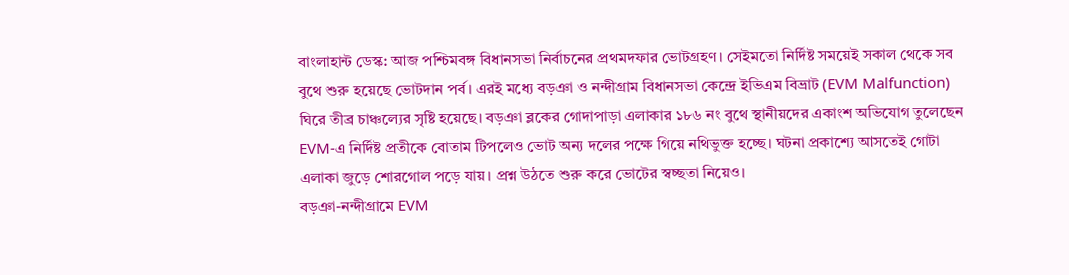বাংলাহান্ট ডেস্ক: আজ পশ্চিমবঙ্গ বিধানসভা নির্বাচনের প্রথমদফার ভোটগ্রহণ। সেইমতো নির্দিষ্ট সময়েই সকাল থেকে সব বুথে শুরু হয়েছে ভোটদান পর্ব। এরই মধ্যে বড়ঞা ও নন্দীগ্রাম বিধানসভা কেন্দ্রে ইভিএম বিভ্রাট (EVM Malfunction) ঘিরে তীব্র চাঞ্চল্যের সৃষ্টি হয়েছে। বড়ঞা ব্লকের গোদাপাড়া এলাকার ১৮৬ নং বুথে স্থানীয়দের একাংশ অভিযোগ তুলেছেন EVM-এ নির্দিষ্ট প্রতীকে বোতাম টিপলেও ভোট অন্য দলের পক্ষে গিয়ে নথিভুক্ত হচ্ছে। ঘটনা প্রকাশ্যে আসতেই গোটা এলাকা জুড়ে শোরগোল পড়ে যায়। প্রশ্ন উঠতে শুরু করে ভোটের স্বচ্ছতা নিয়েও।
বড়ঞা-নন্দীগ্রামে EVM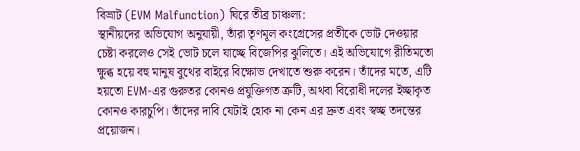বিভ্রাট (EVM Malfunction) ঘিরে তীব্র চাঞ্চল্য:
স্থানীয়দের অভিযোগ অনুযায়ী, তাঁরা তৃণমূল কংগ্রেসের প্রতীকে ভোট দেওয়ার চেষ্টা করলেও সেই ভোট চলে যাচ্ছে বিজেপির ঝুলিতে। এই অভিযোগে রীতিমতো ক্ষুব্ধ হয়ে বহু মানুষ বুথের বাইরে বিক্ষোভ দেখাতে শুরু করেন। তাঁদের মতে, এটি হয়তো EVM-এর গুরুতর কোনও প্রযুক্তিগত ত্রুটি, অথবা বিরোধী দলের ইচ্ছাকৃত কোনও কারচুপি। তাঁদের দাবি যেটাই হোক না কেন এর দ্রুত এবং স্বচ্ছ তদন্তের প্রয়োজন।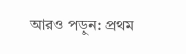আরও পড়ুন: প্রথম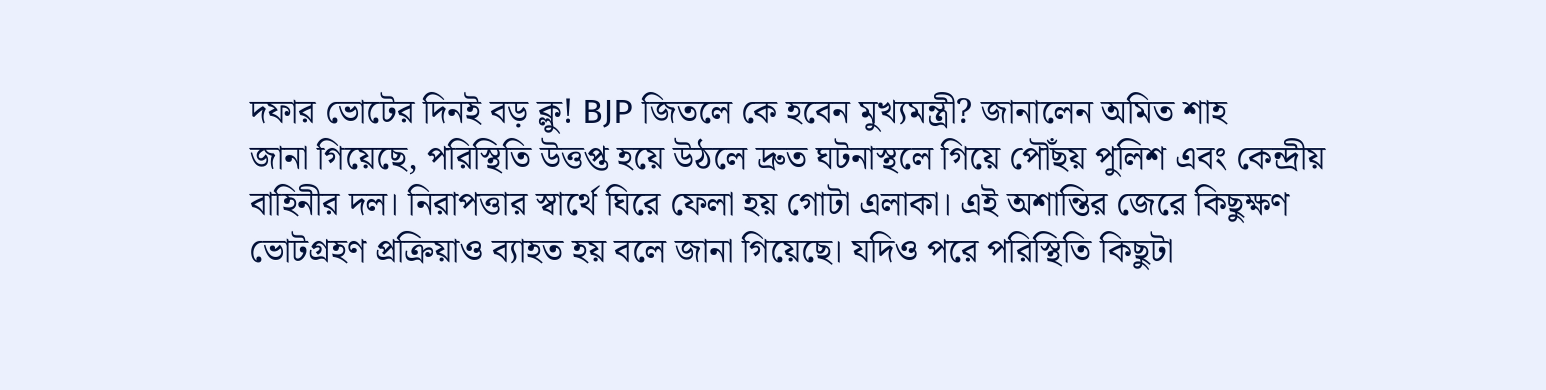দফার ভোটের দিনই বড় ক্লু! BJP জিতলে কে হবেন মুখ্যমন্ত্রী? জানালেন অমিত শাহ
জানা গিয়েছে, পরিস্থিতি উত্তপ্ত হয়ে উঠলে দ্রুত ঘটনাস্থলে গিয়ে পৌঁছয় পুলিশ এবং কেন্দ্রীয় বাহিনীর দল। নিরাপত্তার স্বার্থে ঘিরে ফেলা হয় গোটা এলাকা। এই অশান্তির জেরে কিছুক্ষণ ভোটগ্রহণ প্রক্রিয়াও ব্যাহত হয় বলে জানা গিয়েছে। যদিও পরে পরিস্থিতি কিছুটা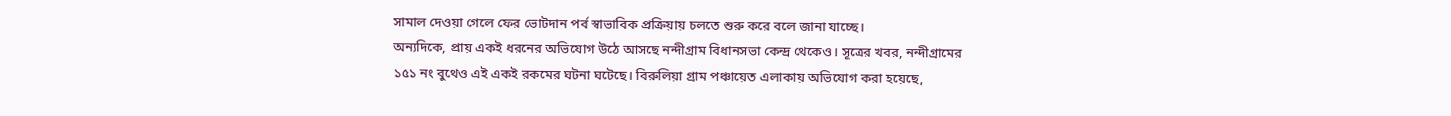সামাল দেওয়া গেলে ফের ভোটদান পর্ব স্বাভাবিক প্রক্রিয়ায় চলতে শুরু করে বলে জানা যাচ্ছে।
অন্যদিকে, প্রায় একই ধরনের অভিযোগ উঠে আসছে নন্দীগ্রাম বিধানসভা কেন্দ্র থেকেও। সূত্রের খবর, নন্দীগ্রামের ১৫১ নং বুথেও এই একই রকমের ঘটনা ঘটেছে। বিরুলিয়া গ্রাম পঞ্চায়েত এলাকায় অভিযোগ করা হয়েছে,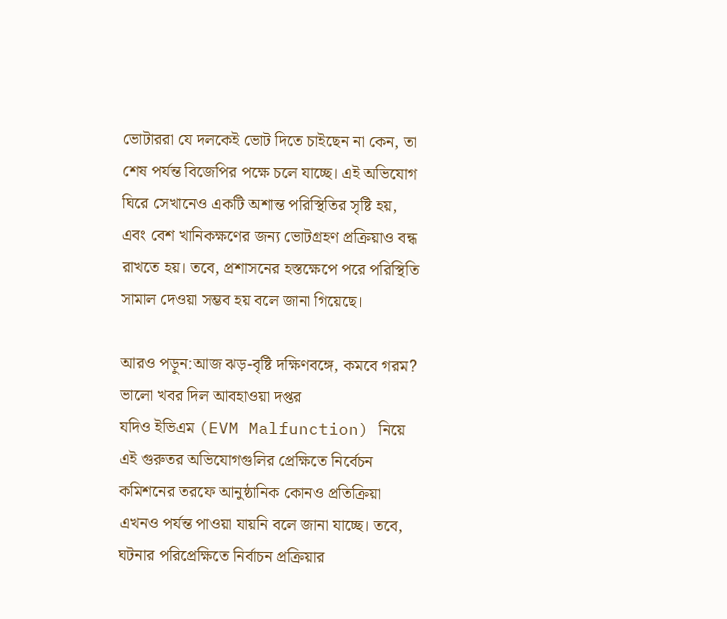ভোটাররা যে দলকেই ভোট দিতে চাইছেন না কেন, তা শেষ পর্যন্ত বিজেপির পক্ষে চলে যাচ্ছে। এই অভিযোগ ঘিরে সেখানেও একটি অশান্ত পরিস্থিতির সৃষ্টি হয়, এবং বেশ খানিকক্ষণের জন্য ভোটগ্রহণ প্রক্রিয়াও বন্ধ রাখতে হয়। তবে, প্রশাসনের হস্তক্ষেপে পরে পরিস্থিতি সামাল দেওয়া সম্ভব হয় বলে জানা গিয়েছে।

আরও পড়ুন:আজ ঝড়-বৃষ্টি দক্ষিণবঙ্গে, কমবে গরম? ভালো খবর দিল আবহাওয়া দপ্তর
যদিও ইভিএম (EVM Malfunction) নিয়ে এই গুরুতর অভিযোগগুলির প্রেক্ষিতে নির্বেচন কমিশনের তরফে আনুষ্ঠানিক কোনও প্রতিক্রিয়া এখনও পর্যন্ত পাওয়া যায়নি বলে জানা যাচ্ছে। তবে, ঘটনার পরিপ্রেক্ষিতে নির্বাচন প্রক্রিয়ার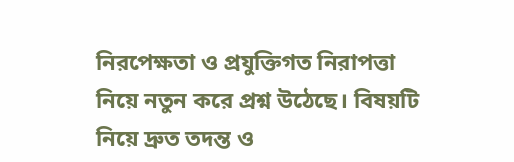নিরপেক্ষতা ও প্রযুক্তিগত নিরাপত্তা নিয়ে নতুন করে প্রশ্ন উঠেছে। বিষয়টি নিয়ে দ্রুত তদন্ত ও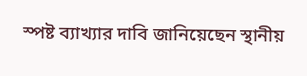স্পষ্ট ব্যাখ্যার দাবি জানিয়েছেন স্থানীয়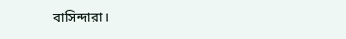বাসিন্দারা।